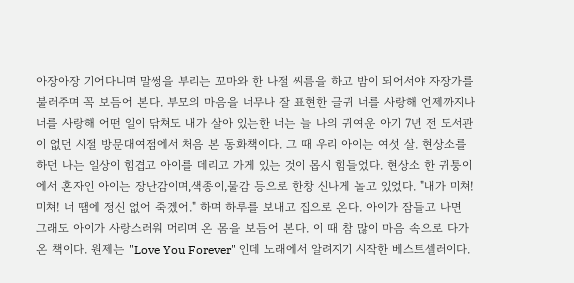아장아장 기어다니며 말썽을 부리는 꼬마와 한 나절 씨름을 하고 밤이 되어서야 자장가를 불러주며 꼭 보듬어 본다. 부모의 마음을 너무나 잘 표현한 글귀 너를 사랑해 언제까지나 너를 사랑해 어떤 일이 닦쳐도 내가 살아 있는한 너는 늘 나의 귀여운 아기 7년 전 도서관이 없던 시절 방문대여점에서 처음 본 동화책이다. 그 때 우리 아이는 여섯 살. 현상소를 하던 나는 일상이 힘겹고 아이를 데리고 가게 있는 것이 몹시 힘들었다. 현상소 한 귀퉁이에서 혼자인 아이는 장난감이며,색종이,물감 등으로 한창 신나게 놀고 있었다. "내가 미쳐!미쳐! 너 땜에 정신 없어 죽겠어." 하며 하루를 보내고 집으로 온다. 아이가 잠들고 나면 그래도 아이가 사랑스러워 머리며 온 몸을 보듬어 본다. 이 때 참 많이 마음 속으로 다가 온 책이다. 원제는 "Love You Forever" 인데 노래에서 알려지기 시작한 베스트셀러이다.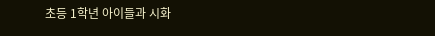초등 1학년 아이들과 시화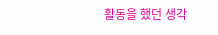활동을 했던 생각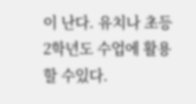이 난다. 유치나 초등 2학년도 수업에 활용할 수있다.